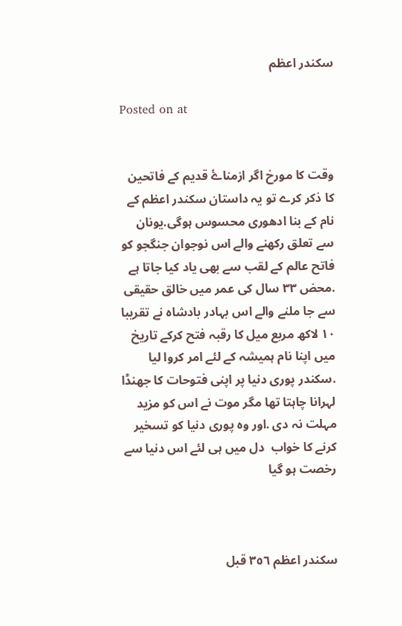سکندر اعظم

Posted on at


وقت کا مورخ اگر ازمناۓ قدیم کے فاتحین کا ذکر کرے تو یہ داستان سکندر اعظم کے نام کے بنا ادھوری محسوس ہوگی.یونان سے تعلق رکھنے والے اس نوجوان جنگجو کو فاتح عالم کے لقب سے بھی یاد کیا جاتا ہے .محض ٣٣ سال کی عمر میں خالق حقیقی سے جا ملنے والے اس بہادر بادشاہ نے تقریبا ١٠ لاکھ مربع میل کا رقبہ فتح کرکے تاریخ میں اپنا نام ہمیشہ کے لئے امر کروا لیا .سکندر پوری دنیا پر اپنی فتوحات کا جھنڈا لہرانا چاہتا تھا مگر موت نے اس کو مزید مہلت نہ دی .اور وہ پوری دنیا کو تسخیر کرنے کا خواب  دل میں ہی لئے اس دنیا سے رخصت ہو گیا



سکندر اعظم ٣٥٦ قبل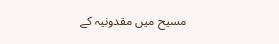مسیح میں مقدونیہ کے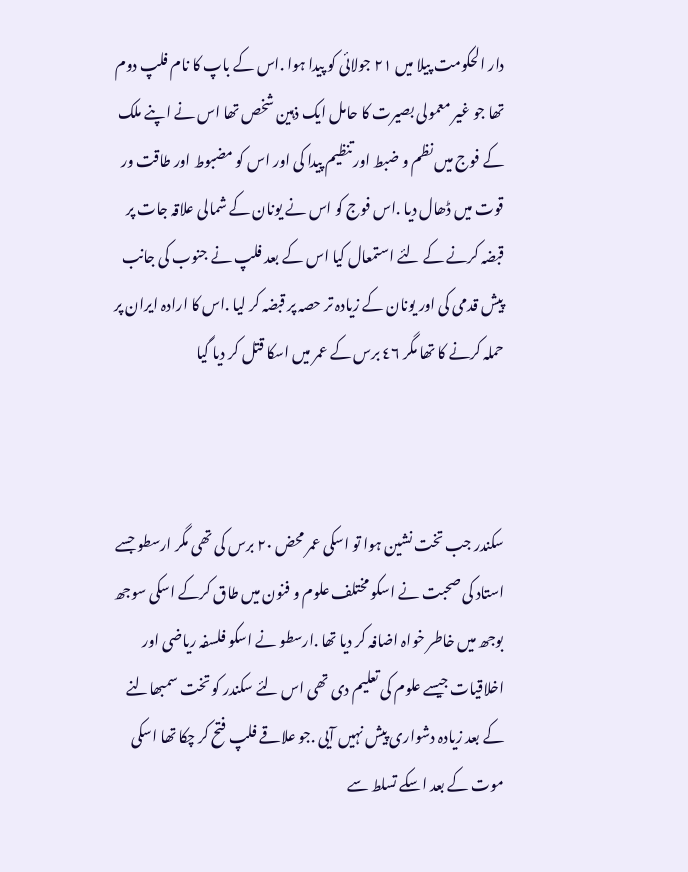دار الحکومت پیلا میں ٢١ جولائی کو پیدا ہوا .اس کے باپ کا نام فلپ دوم تھا جو غیر معمولی بصیرت کا حامل ایک ذہین شخص تھا اس نے اپنے ملک کے فوج میں نظم و ضبط اور تنظیم پیدا کی اور اس کو مضبوط اور طاقت ور قوت میں ڈھال دیا .اس فوج کو اس نے یونان کے شمالی علاقہ جات پر قبضہ کرنے کے لئے استمعال کیا اس کے بعد فلپ نے جنوب کی جانب پیش قدمی کی اور یونان کے زیادہ تر حصہ پر قبضہ کر لیا .اس کا ارادہ ایران پر حملہ کرنے کا تھا مگر ٤٦ برس کے عمر میں اسکا قتل کر دیا گیا



سکندر جب تخت نشین ہوا تو اسکی عمر محض ٢٠ برس کی تھی مگر ارسطو جسے استاد کی صحبت نے اسکو مختلف علوم و فنون میں طاق کرکے اسکی سوجھ بوجھ میں خاطر خواہ اضافہ کر دیا تھا .ارسطو نے اسکو فلسفہ ریاضی اور اخلاقیات جیسے علوم کی تعلیم دی تھی اس لئے سکندر کو تخت سمبھالنے کے بعد زیادہ دشواری پیش نہیں آیی .جو علاقے فلپ فتح کر چکا تھا اسکی موت کے بعد اسکے تسلط سے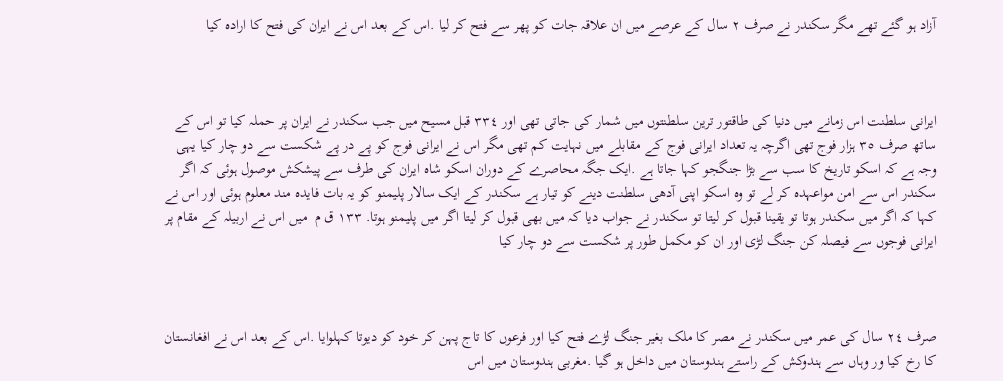آزاد ہو گئے تھے مگر سکندر نے صرف ٢ سال کے عرصے میں ان علاقہ جات کو پھر سے فتح کر لیا .اس کے بعد اس نے ایران کی فتح کا ارادہ کیا



ایرانی سلطنت اس زمانے میں دنیا کی طاقتور ترین سلطنتوں میں شمار کی جاتی تھی اور ٣٣٤ قبل مسیح میں جب سکندر نے ایران پر حملہ کیا تو اس کے ساتھ صرف ٣٥ ہزار فوج تھی اگرچہ یہ تعداد ایرانی فوج کے مقابلے میں نہایت کم تھی مگر اس نے ایرانی فوج کو پے در پے شکست سے دو چار کیا یہی وجہ ہے کہ اسکو تاریخ کا سب سے بڑا جنگجو کہا جاتا ہے .ایک جگہ محاصرے کے دوران اسکو شاہ ایران کی طرف سے پیشکش موصول ہوئی کہ اگر سکندر اس سے امن مواعہدہ کر لے تو وہ اسکو اپنی آدھی سلطنت دینے کو تیار ہے سکندر کے ایک سالار پلیمنو کو یہ بات فایدہ مند معلوم ہوئی اور اس نے کہا کہ اگر میں سکندر ہوتا تو یقینا قبول کر لیتا تو سکندر نے جواب دیا کہ میں بھی قبول کر لیتا اگر میں پلیمنو ہوتا. ١٣٣ ق م  میں اس نے اربیلہ کے مقام پر ایرانی فوجوں سے فیصلہ کن جنگ لڑی اور ان کو مکمل طور پر شکست سے دو چار کیا



صرف ٢٤ سال کی عمر میں سکندر نے مصر کا ملک بغیر جنگ لڑے فتح کیا اور فرعوں کا تاج پہن کر خود کو دیوتا کہلوایا .اس کے بعد اس نے افغانستان کا رخ کیا ور وہاں سے ہندوکش کے راستے ہندوستان میں داخل ہو گیا .مغربی ہندوستان میں اس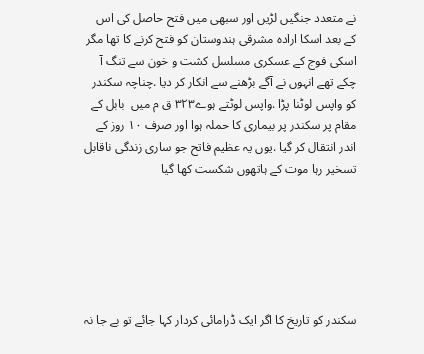نے متعدد جنگیں لڑیں اور سبھی میں فتح حاصل کی اس کے بعد اسکا ارادہ مشرقی ہندوستان کو فتح کرنے کا تھا مگر اسکی فوج کے عسکری مسلسل کشت و خون سے تنگ آ چکے تھے انہوں نے آگے بڑھنے سے انکار کر دیا .چناچہ سکندر کو واپس لوٹنا پڑا .واپس لوٹتے ہوے٣٢٣ ق م میں  بابل کے مقام پر سکندر پر بیماری کا حملہ ہوا اور صرف ١٠ روز کے اندر انتقال کر گیا .یوں یہ عظیم فاتح جو ساری زندگی ناقابل تسخیر رہا موت کے ہاتھوں شکست کھا گیا






سکندر کو تاریخ کا اگر ایک ڈرامائی کردار کہا جائے تو بے جا نہ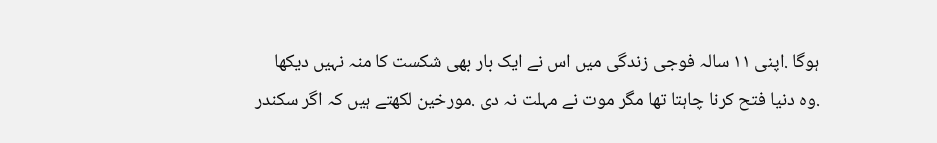ہوگا .اپنی ١١ سالہ فوجی زندگی میں اس نے ایک بار بھی شکست کا منہ نہیں دیکھا .وہ دنیا فتح کرنا چاہتا تھا مگر موت نے مہلت نہ دی .مورخین لکھتے ہیں کہ اگر سکندر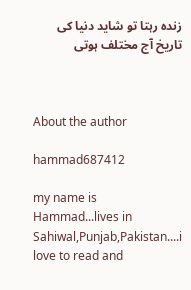زندہ رہتا تو شاید دنیا کی تاریخ آج مختلف ہوتی



About the author

hammad687412

my name is Hammad...lives in Sahiwal,Punjab,Pakistan....i love to read and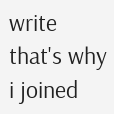write that's why i joined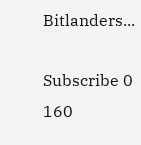Bitlanders...

Subscribe 0
160